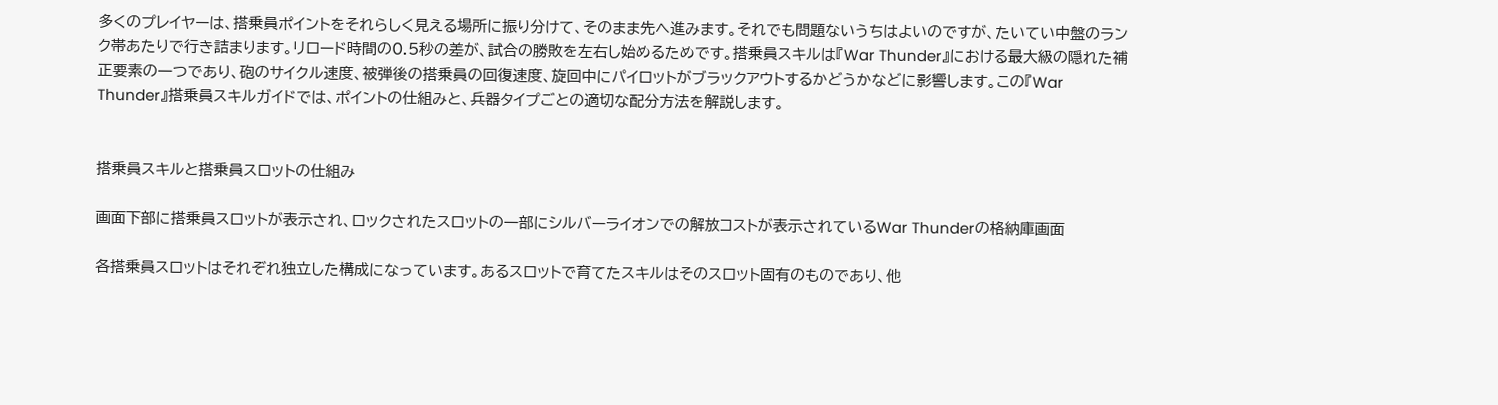多くのプレイヤーは、搭乗員ポイントをそれらしく見える場所に振り分けて、そのまま先へ進みます。それでも問題ないうちはよいのですが、たいてい中盤のランク帯あたりで行き詰まります。リロード時間の0.5秒の差が、試合の勝敗を左右し始めるためです。搭乗員スキルは『War Thunder』における最大級の隠れた補正要素の一つであり、砲のサイクル速度、被弾後の搭乗員の回復速度、旋回中にパイロットがブラックアウトするかどうかなどに影響します。この『War Thunder』搭乗員スキルガイドでは、ポイントの仕組みと、兵器タイプごとの適切な配分方法を解説します。


搭乗員スキルと搭乗員スロットの仕組み

画面下部に搭乗員スロットが表示され、ロックされたスロットの一部にシルバーライオンでの解放コストが表示されているWar Thunderの格納庫画面

各搭乗員スロットはそれぞれ独立した構成になっています。あるスロットで育てたスキルはそのスロット固有のものであり、他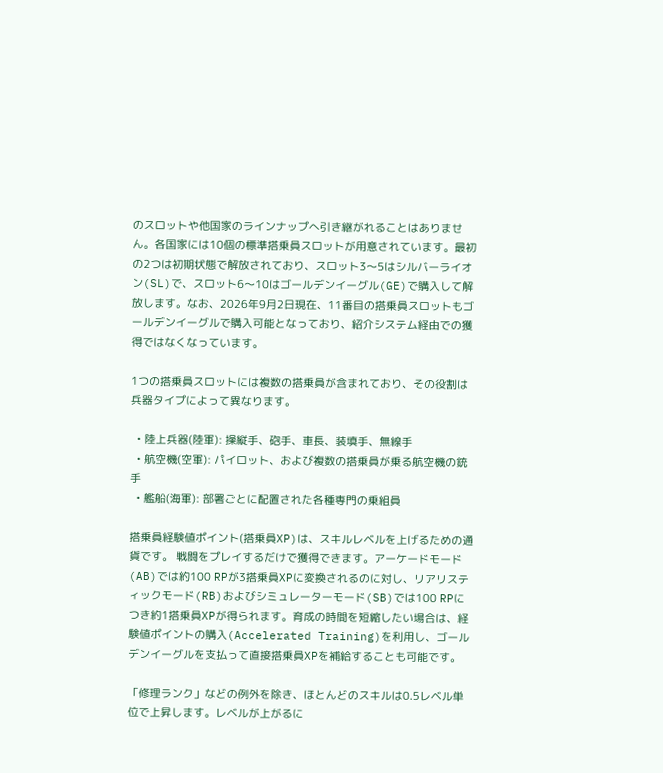のスロットや他国家のラインナップへ引き継がれることはありません。各国家には10個の標準搭乗員スロットが用意されています。最初の2つは初期状態で解放されており、スロット3〜5はシルバーライオン(SL)で、スロット6〜10はゴールデンイーグル(GE)で購入して解放します。なお、2026年9月2日現在、11番目の搭乗員スロットもゴールデンイーグルで購入可能となっており、紹介システム経由での獲得ではなくなっています。

1つの搭乗員スロットには複数の搭乗員が含まれており、その役割は兵器タイプによって異なります。

  • 陸上兵器(陸軍): 操縦手、砲手、車長、装填手、無線手
  • 航空機(空軍): パイロット、および複数の搭乗員が乗る航空機の銃手
  • 艦船(海軍): 部署ごとに配置された各種専門の乗組員

搭乗員経験値ポイント(搭乗員XP)は、スキルレベルを上げるための通貨です。 戦闘をプレイするだけで獲得できます。アーケードモード(AB)では約100 RPが3搭乗員XPに変換されるのに対し、リアリスティックモード(RB)およびシミュレーターモード(SB)では100 RPにつき約1搭乗員XPが得られます。育成の時間を短縮したい場合は、経験値ポイントの購入(Accelerated Training)を利用し、ゴールデンイーグルを支払って直接搭乗員XPを補給することも可能です。

「修理ランク」などの例外を除き、ほとんどのスキルは0.5レベル単位で上昇します。レベルが上がるに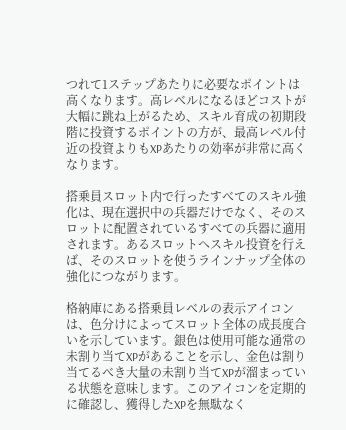つれて1ステップあたりに必要なポイントは高くなります。高レベルになるほどコストが大幅に跳ね上がるため、スキル育成の初期段階に投資するポイントの方が、最高レベル付近の投資よりもXPあたりの効率が非常に高くなります。

搭乗員スロット内で行ったすべてのスキル強化は、現在選択中の兵器だけでなく、そのスロットに配置されているすべての兵器に適用されます。あるスロットへスキル投資を行えば、そのスロットを使うラインナップ全体の強化につながります。

格納庫にある搭乗員レベルの表示アイコンは、色分けによってスロット全体の成長度合いを示しています。銀色は使用可能な通常の未割り当てXPがあることを示し、金色は割り当てるべき大量の未割り当てXPが溜まっている状態を意味します。このアイコンを定期的に確認し、獲得したXPを無駄なく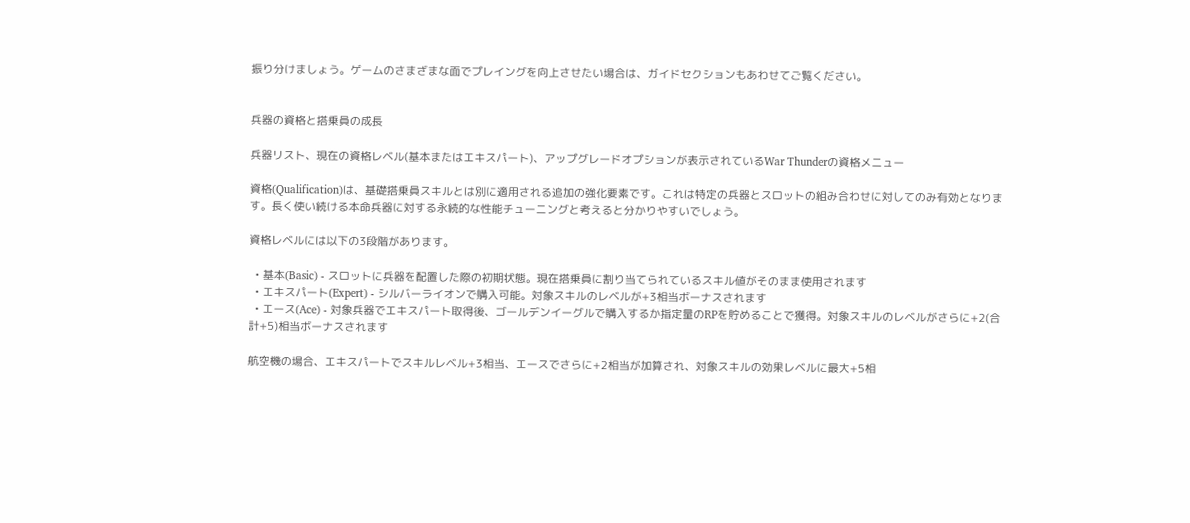振り分けましょう。ゲームのさまざまな面でプレイングを向上させたい場合は、ガイドセクションもあわせてご覧ください。


兵器の資格と搭乗員の成長

兵器リスト、現在の資格レベル(基本またはエキスパート)、アップグレードオプションが表示されているWar Thunderの資格メニュー

資格(Qualification)は、基礎搭乗員スキルとは別に適用される追加の強化要素です。これは特定の兵器とスロットの組み合わせに対してのみ有効となります。長く使い続ける本命兵器に対する永続的な性能チューニングと考えると分かりやすいでしょう。

資格レベルには以下の3段階があります。

  • 基本(Basic) - スロットに兵器を配置した際の初期状態。現在搭乗員に割り当てられているスキル値がそのまま使用されます
  • エキスパート(Expert) - シルバーライオンで購入可能。対象スキルのレベルが+3相当ボーナスされます
  • エース(Ace) - 対象兵器でエキスパート取得後、ゴールデンイーグルで購入するか指定量のRPを貯めることで獲得。対象スキルのレベルがさらに+2(合計+5)相当ボーナスされます

航空機の場合、エキスパートでスキルレベル+3相当、エースでさらに+2相当が加算され、対象スキルの効果レベルに最大+5相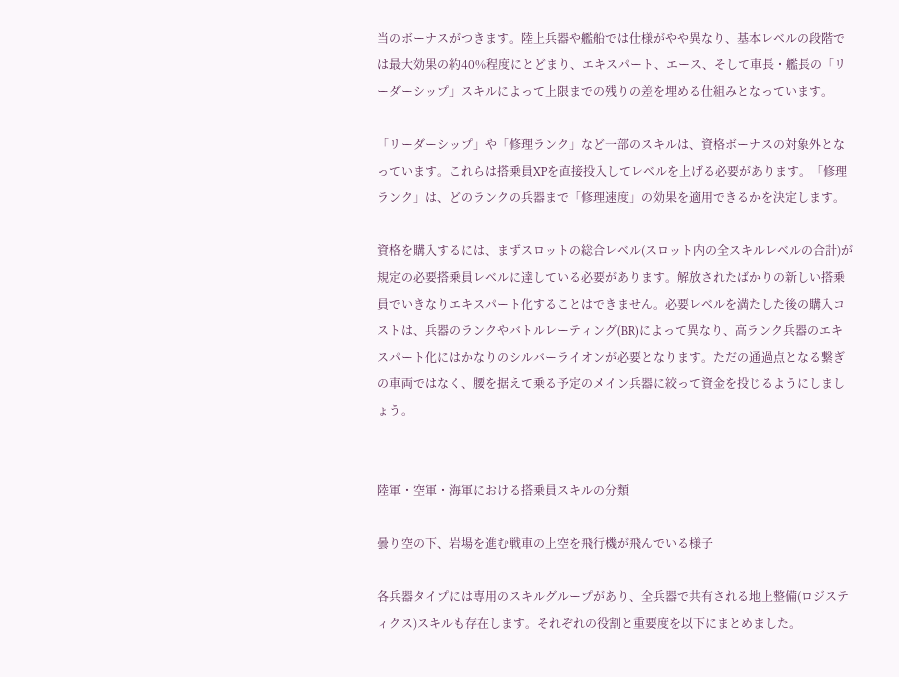当のボーナスがつきます。陸上兵器や艦船では仕様がやや異なり、基本レベルの段階では最大効果の約40%程度にとどまり、エキスパート、エース、そして車長・艦長の「リーダーシップ」スキルによって上限までの残りの差を埋める仕組みとなっています。

「リーダーシップ」や「修理ランク」など一部のスキルは、資格ボーナスの対象外となっています。これらは搭乗員XPを直接投入してレベルを上げる必要があります。「修理ランク」は、どのランクの兵器まで「修理速度」の効果を適用できるかを決定します。

資格を購入するには、まずスロットの総合レベル(スロット内の全スキルレベルの合計)が規定の必要搭乗員レベルに達している必要があります。解放されたばかりの新しい搭乗員でいきなりエキスパート化することはできません。必要レベルを満たした後の購入コストは、兵器のランクやバトルレーティング(BR)によって異なり、高ランク兵器のエキスパート化にはかなりのシルバーライオンが必要となります。ただの通過点となる繋ぎの車両ではなく、腰を据えて乗る予定のメイン兵器に絞って資金を投じるようにしましょう。


陸軍・空軍・海軍における搭乗員スキルの分類

曇り空の下、岩場を進む戦車の上空を飛行機が飛んでいる様子

各兵器タイプには専用のスキルグループがあり、全兵器で共有される地上整備(ロジスティクス)スキルも存在します。それぞれの役割と重要度を以下にまとめました。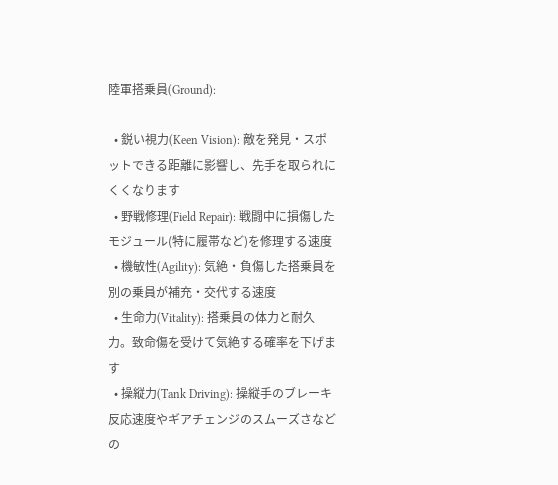陸軍搭乗員(Ground):

  • 鋭い視力(Keen Vision): 敵を発見・スポットできる距離に影響し、先手を取られにくくなります
  • 野戦修理(Field Repair): 戦闘中に損傷したモジュール(特に履帯など)を修理する速度
  • 機敏性(Agility): 気絶・負傷した搭乗員を別の乗員が補充・交代する速度
  • 生命力(Vitality): 搭乗員の体力と耐久力。致命傷を受けて気絶する確率を下げます
  • 操縦力(Tank Driving): 操縦手のブレーキ反応速度やギアチェンジのスムーズさなどの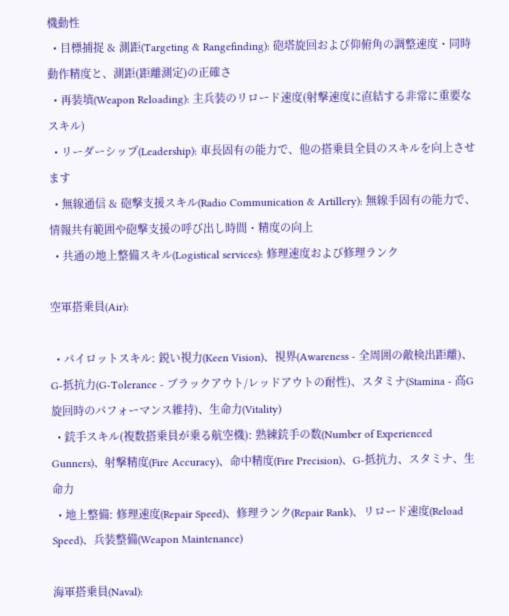機動性
  • 目標捕捉 & 測距(Targeting & Rangefinding): 砲塔旋回および仰俯角の調整速度・同時動作精度と、測距(距離測定)の正確さ
  • 再装填(Weapon Reloading): 主兵装のリロード速度(射撃速度に直結する非常に重要なスキル)
  • リーダーシップ(Leadership): 車長固有の能力で、他の搭乗員全員のスキルを向上させます
  • 無線通信 & 砲撃支援スキル(Radio Communication & Artillery): 無線手固有の能力で、情報共有範囲や砲撃支援の呼び出し時間・精度の向上
  • 共通の地上整備スキル(Logistical services): 修理速度および修理ランク

空軍搭乗員(Air):

  • パイロットスキル: 鋭い視力(Keen Vision)、視界(Awareness - 全周囲の敵検出距離)、G-抵抗力(G-Tolerance - ブラックアウト/レッドアウトの耐性)、スタミナ(Stamina - 高G旋回時のパフォーマンス維持)、生命力(Vitality)
  • 銃手スキル(複数搭乗員が乗る航空機): 熟練銃手の数(Number of Experienced Gunners)、射撃精度(Fire Accuracy)、命中精度(Fire Precision)、G-抵抗力、スタミナ、生命力
  • 地上整備: 修理速度(Repair Speed)、修理ランク(Repair Rank)、リロード速度(Reload Speed)、兵装整備(Weapon Maintenance)

海軍搭乗員(Naval):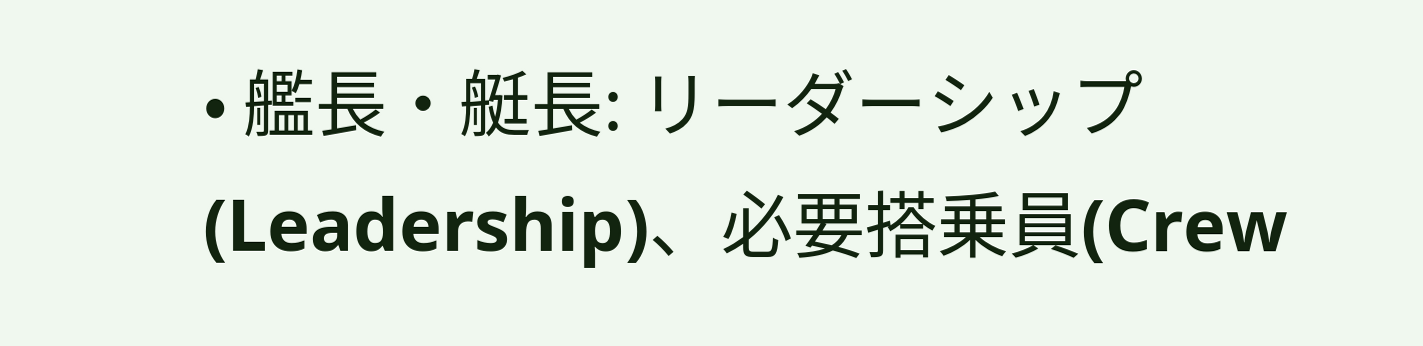• 艦長・艇長: リーダーシップ(Leadership)、必要搭乗員(Crew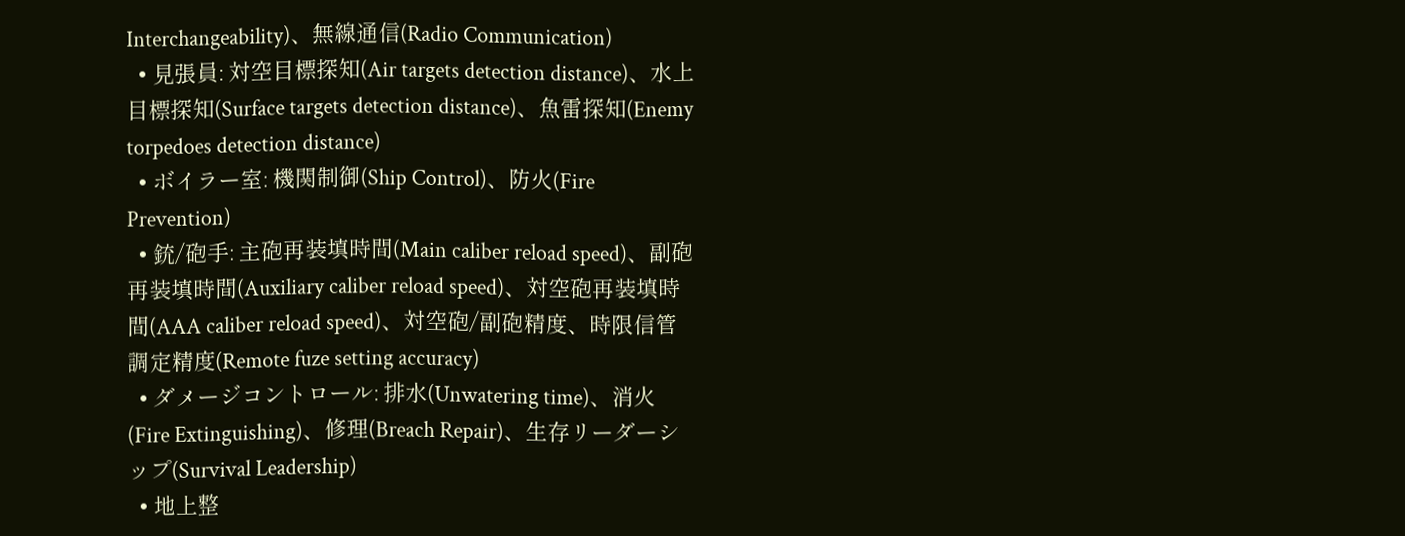Interchangeability)、無線通信(Radio Communication)
  • 見張員: 対空目標探知(Air targets detection distance)、水上目標探知(Surface targets detection distance)、魚雷探知(Enemy torpedoes detection distance)
  • ボイラー室: 機関制御(Ship Control)、防火(Fire Prevention)
  • 銃/砲手: 主砲再装填時間(Main caliber reload speed)、副砲再装填時間(Auxiliary caliber reload speed)、対空砲再装填時間(AAA caliber reload speed)、対空砲/副砲精度、時限信管調定精度(Remote fuze setting accuracy)
  • ダメージコントロール: 排水(Unwatering time)、消火(Fire Extinguishing)、修理(Breach Repair)、生存リーダーシップ(Survival Leadership)
  • 地上整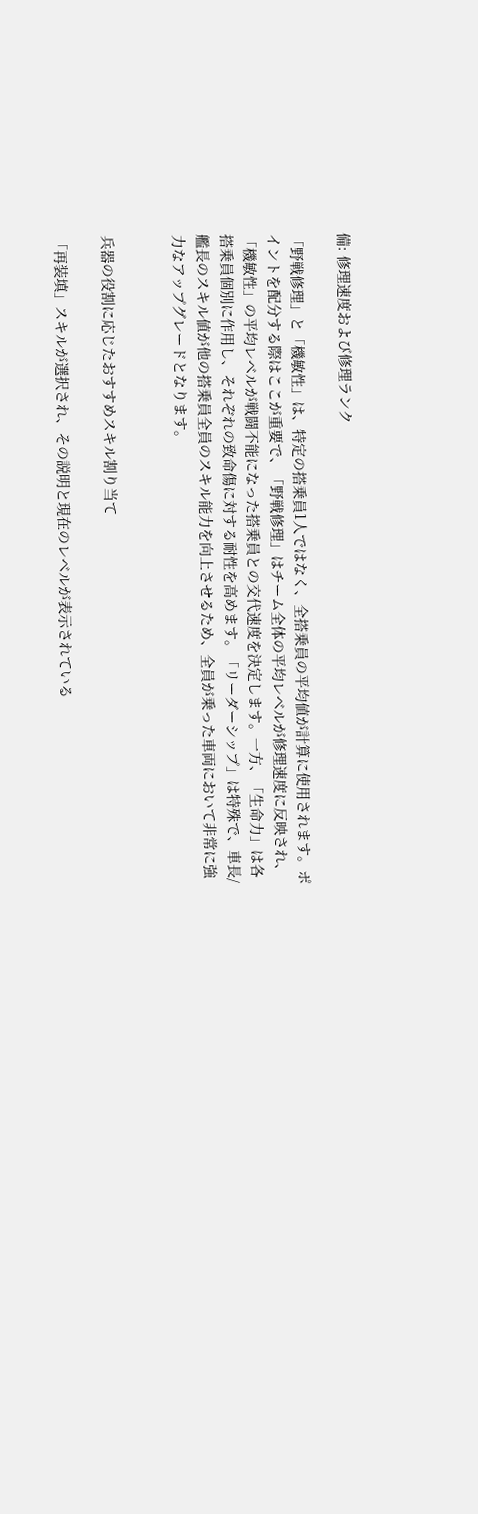備: 修理速度および修理ランク

「野戦修理」と「機敏性」は、特定の搭乗員1人ではなく、全搭乗員の平均値が計算に使用されます。ポイントを配分する際はここが重要で、「野戦修理」はチーム全体の平均レベルが修理速度に反映され、「機敏性」の平均レベルが戦闘不能になった搭乗員との交代速度を決定します。一方、「生命力」は各搭乗員個別に作用し、それぞれの致命傷に対する耐性を高めます。「リーダーシップ」は特殊で、車長/艦長のスキル値が他の搭乗員全員のスキル能力を向上させるため、全員が乗った車両において非常に強力なアップグレードとなります。


兵器の役割に応じたおすすめスキル割り当て

「再装填」スキルが選択され、その説明と現在のレベルが表示されている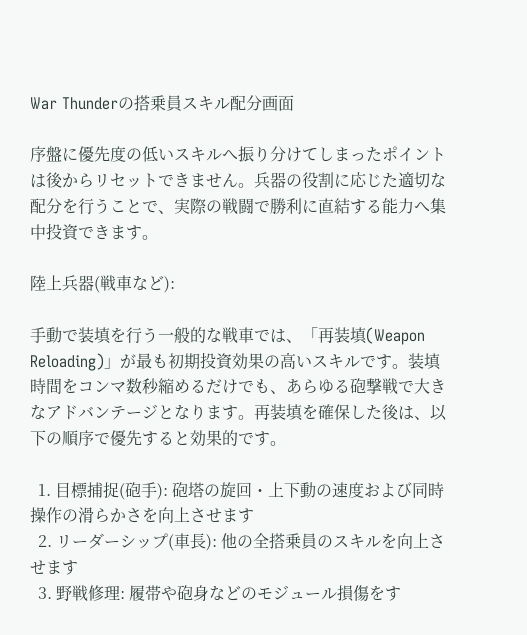War Thunderの搭乗員スキル配分画面

序盤に優先度の低いスキルへ振り分けてしまったポイントは後からリセットできません。兵器の役割に応じた適切な配分を行うことで、実際の戦闘で勝利に直結する能力へ集中投資できます。

陸上兵器(戦車など):

手動で装填を行う一般的な戦車では、「再装填(Weapon Reloading)」が最も初期投資効果の高いスキルです。装填時間をコンマ数秒縮めるだけでも、あらゆる砲撃戦で大きなアドバンテージとなります。再装填を確保した後は、以下の順序で優先すると効果的です。

  1. 目標捕捉(砲手): 砲塔の旋回・上下動の速度および同時操作の滑らかさを向上させます
  2. リーダーシップ(車長): 他の全搭乗員のスキルを向上させます
  3. 野戦修理: 履帯や砲身などのモジュール損傷をす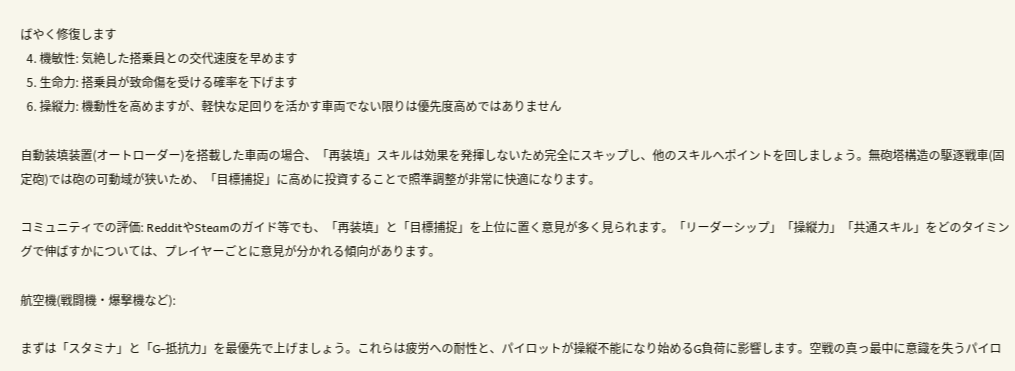ばやく修復します
  4. 機敏性: 気絶した搭乗員との交代速度を早めます
  5. 生命力: 搭乗員が致命傷を受ける確率を下げます
  6. 操縦力: 機動性を高めますが、軽快な足回りを活かす車両でない限りは優先度高めではありません

自動装填装置(オートローダー)を搭載した車両の場合、「再装填」スキルは効果を発揮しないため完全にスキップし、他のスキルへポイントを回しましょう。無砲塔構造の駆逐戦車(固定砲)では砲の可動域が狭いため、「目標捕捉」に高めに投資することで照準調整が非常に快適になります。

コミュニティでの評価: RedditやSteamのガイド等でも、「再装填」と「目標捕捉」を上位に置く意見が多く見られます。「リーダーシップ」「操縦力」「共通スキル」をどのタイミングで伸ばすかについては、プレイヤーごとに意見が分かれる傾向があります。

航空機(戦闘機・爆撃機など):

まずは「スタミナ」と「G-抵抗力」を最優先で上げましょう。これらは疲労への耐性と、パイロットが操縦不能になり始めるG負荷に影響します。空戦の真っ最中に意識を失うパイロ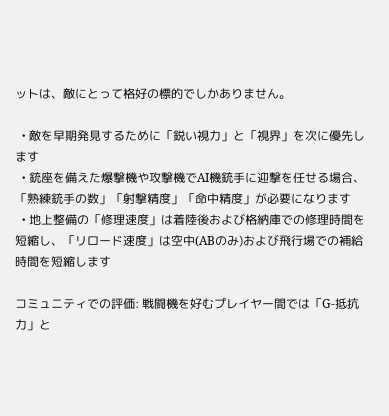ットは、敵にとって格好の標的でしかありません。

  • 敵を早期発見するために「鋭い視力」と「視界」を次に優先します
  • 銃座を備えた爆撃機や攻撃機でAI機銃手に迎撃を任せる場合、「熟練銃手の数」「射撃精度」「命中精度」が必要になります
  • 地上整備の「修理速度」は着陸後および格納庫での修理時間を短縮し、「リロード速度」は空中(ABのみ)および飛行場での補給時間を短縮します

コミュニティでの評価: 戦闘機を好むプレイヤー間では「G-抵抗力」と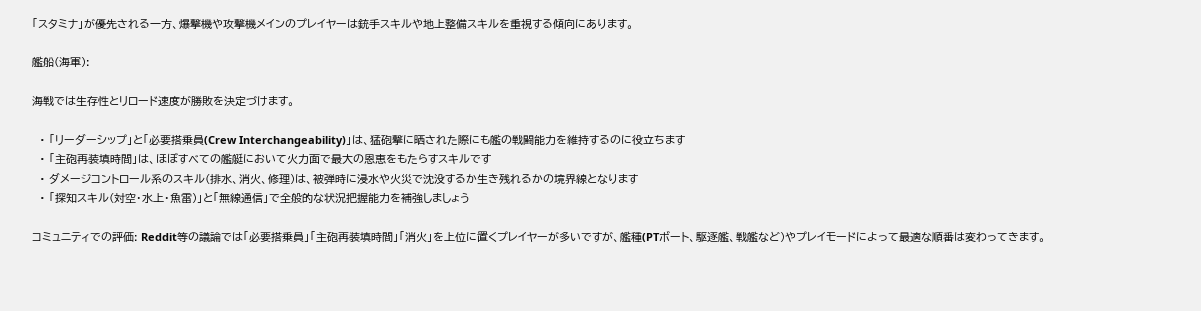「スタミナ」が優先される一方、爆撃機や攻撃機メインのプレイヤーは銃手スキルや地上整備スキルを重視する傾向にあります。

艦船(海軍):

海戦では生存性とリロード速度が勝敗を決定づけます。

  • 「リーダーシップ」と「必要搭乗員(Crew Interchangeability)」は、猛砲撃に晒された際にも艦の戦闘能力を維持するのに役立ちます
  • 「主砲再装填時間」は、ほぼすべての艦艇において火力面で最大の恩恵をもたらすスキルです
  • ダメージコントロール系のスキル(排水、消火、修理)は、被弾時に浸水や火災で沈没するか生き残れるかの境界線となります
  • 「探知スキル(対空・水上・魚雷)」と「無線通信」で全般的な状況把握能力を補強しましょう

コミュニティでの評価: Reddit等の議論では「必要搭乗員」「主砲再装填時間」「消火」を上位に置くプレイヤーが多いですが、艦種(PTボート、駆逐艦、戦艦など)やプレイモードによって最適な順番は変わってきます。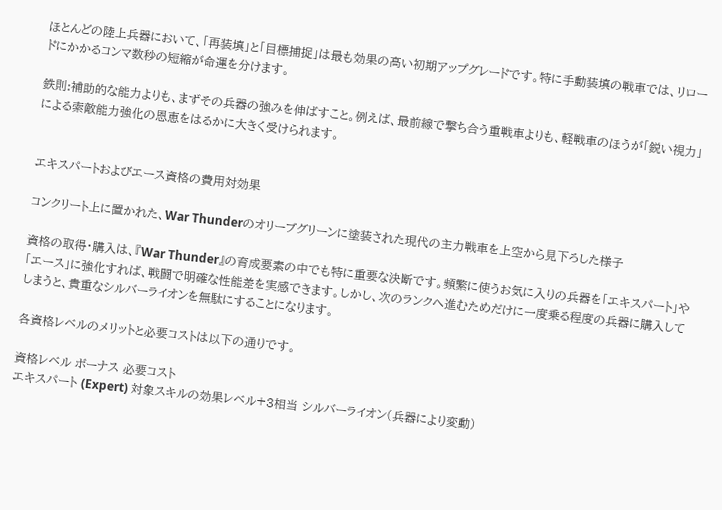ほとんどの陸上兵器において、「再装填」と「目標捕捉」は最も効果の高い初期アップグレードです。特に手動装填の戦車では、リロードにかかるコンマ数秒の短縮が命運を分けます。

鉄則:補助的な能力よりも、まずその兵器の強みを伸ばすこと。例えば、最前線で撃ち合う重戦車よりも、軽戦車のほうが「鋭い視力」による索敵能力強化の恩恵をはるかに大きく受けられます。


エキスパートおよびエース資格の費用対効果

コンクリート上に置かれた、War Thunderのオリーブグリーンに塗装された現代の主力戦車を上空から見下ろした様子

資格の取得・購入は、『War Thunder』の育成要素の中でも特に重要な決断です。頻繁に使うお気に入りの兵器を「エキスパート」や「エース」に強化すれば、戦闘で明確な性能差を実感できます。しかし、次のランクへ進むためだけに一度乗る程度の兵器に購入してしまうと、貴重なシルバーライオンを無駄にすることになります。

各資格レベルのメリットと必要コストは以下の通りです。

資格レベル ボーナス 必要コスト
エキスパート (Expert) 対象スキルの効果レベル+3相当 シルバーライオン(兵器により変動)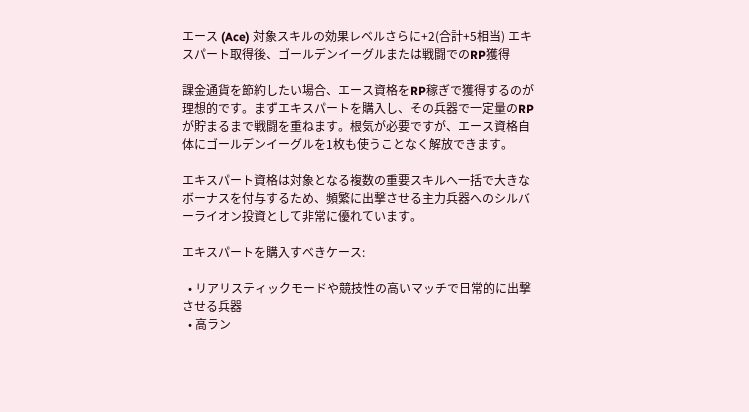エース (Ace) 対象スキルの効果レベルさらに+2(合計+5相当) エキスパート取得後、ゴールデンイーグルまたは戦闘でのRP獲得

課金通貨を節約したい場合、エース資格をRP稼ぎで獲得するのが理想的です。まずエキスパートを購入し、その兵器で一定量のRPが貯まるまで戦闘を重ねます。根気が必要ですが、エース資格自体にゴールデンイーグルを1枚も使うことなく解放できます。

エキスパート資格は対象となる複数の重要スキルへ一括で大きなボーナスを付与するため、頻繁に出撃させる主力兵器へのシルバーライオン投資として非常に優れています。

エキスパートを購入すべきケース:

  • リアリスティックモードや競技性の高いマッチで日常的に出撃させる兵器
  • 高ラン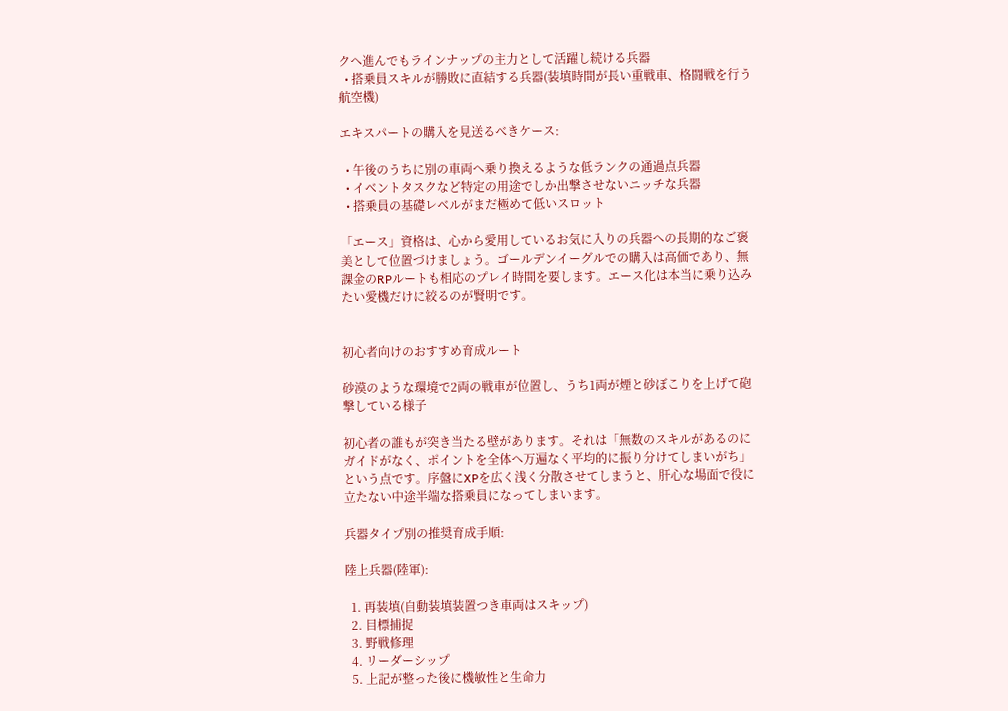クへ進んでもラインナップの主力として活躍し続ける兵器
  • 搭乗員スキルが勝敗に直結する兵器(装填時間が長い重戦車、格闘戦を行う航空機)

エキスパートの購入を見送るべきケース:

  • 午後のうちに別の車両へ乗り換えるような低ランクの通過点兵器
  • イベントタスクなど特定の用途でしか出撃させないニッチな兵器
  • 搭乗員の基礎レベルがまだ極めて低いスロット

「エース」資格は、心から愛用しているお気に入りの兵器への長期的なご褒美として位置づけましょう。ゴールデンイーグルでの購入は高価であり、無課金のRPルートも相応のプレイ時間を要します。エース化は本当に乗り込みたい愛機だけに絞るのが賢明です。


初心者向けのおすすめ育成ルート

砂漠のような環境で2両の戦車が位置し、うち1両が煙と砂ぼこりを上げて砲撃している様子

初心者の誰もが突き当たる壁があります。それは「無数のスキルがあるのにガイドがなく、ポイントを全体へ万遍なく平均的に振り分けてしまいがち」という点です。序盤にXPを広く浅く分散させてしまうと、肝心な場面で役に立たない中途半端な搭乗員になってしまいます。

兵器タイプ別の推奨育成手順:

陸上兵器(陸軍):

  1. 再装填(自動装填装置つき車両はスキップ)
  2. 目標捕捉
  3. 野戦修理
  4. リーダーシップ
  5. 上記が整った後に機敏性と生命力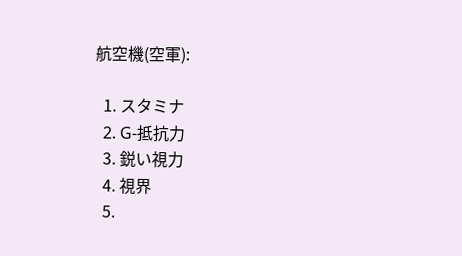航空機(空軍):

  1. スタミナ
  2. G-抵抗力
  3. 鋭い視力
  4. 視界
  5.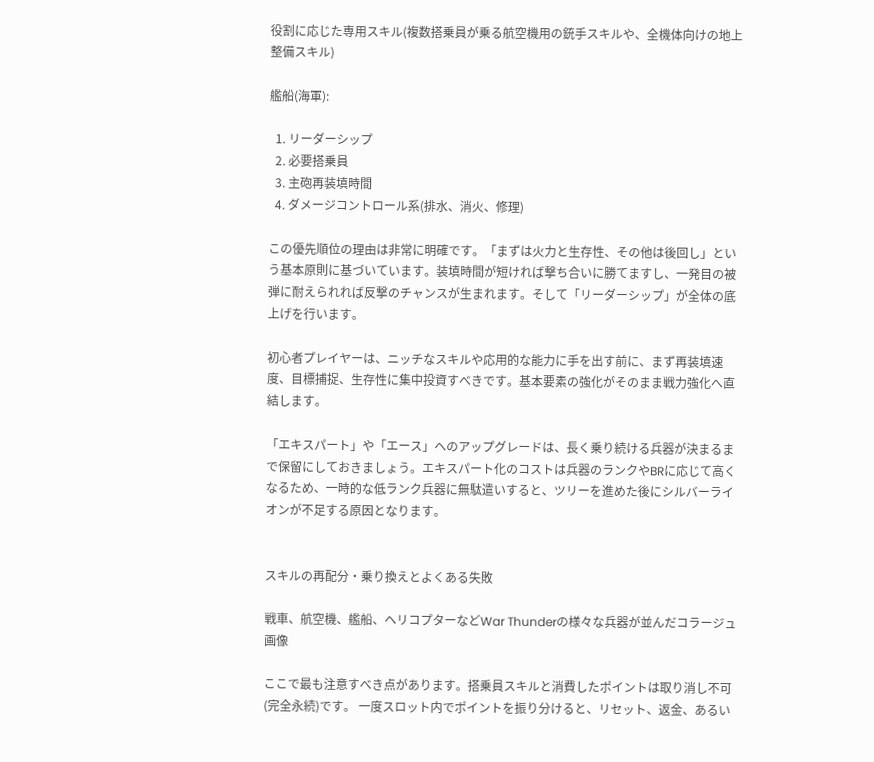役割に応じた専用スキル(複数搭乗員が乗る航空機用の銃手スキルや、全機体向けの地上整備スキル)

艦船(海軍):

  1. リーダーシップ
  2. 必要搭乗員
  3. 主砲再装填時間
  4. ダメージコントロール系(排水、消火、修理)

この優先順位の理由は非常に明確です。「まずは火力と生存性、その他は後回し」という基本原則に基づいています。装填時間が短ければ撃ち合いに勝てますし、一発目の被弾に耐えられれば反撃のチャンスが生まれます。そして「リーダーシップ」が全体の底上げを行います。

初心者プレイヤーは、ニッチなスキルや応用的な能力に手を出す前に、まず再装填速度、目標捕捉、生存性に集中投資すべきです。基本要素の強化がそのまま戦力強化へ直結します。

「エキスパート」や「エース」へのアップグレードは、長く乗り続ける兵器が決まるまで保留にしておきましょう。エキスパート化のコストは兵器のランクやBRに応じて高くなるため、一時的な低ランク兵器に無駄遣いすると、ツリーを進めた後にシルバーライオンが不足する原因となります。


スキルの再配分・乗り換えとよくある失敗

戦車、航空機、艦船、ヘリコプターなどWar Thunderの様々な兵器が並んだコラージュ画像

ここで最も注意すべき点があります。搭乗員スキルと消費したポイントは取り消し不可(完全永続)です。 一度スロット内でポイントを振り分けると、リセット、返金、あるい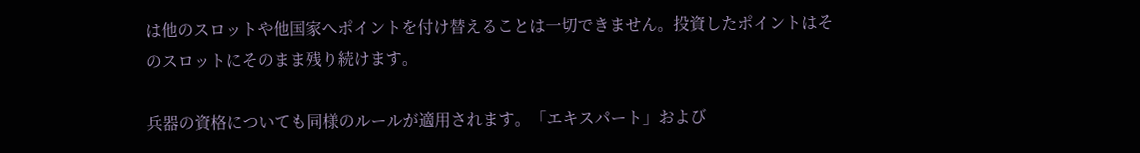は他のスロットや他国家へポイントを付け替えることは一切できません。投資したポイントはそのスロットにそのまま残り続けます。

兵器の資格についても同様のルールが適用されます。「エキスパート」および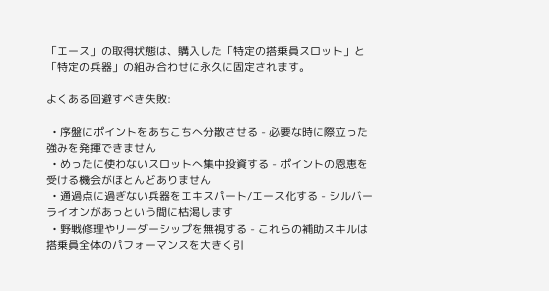「エース」の取得状態は、購入した「特定の搭乗員スロット」と「特定の兵器」の組み合わせに永久に固定されます。

よくある回避すべき失敗:

  • 序盤にポイントをあちこちへ分散させる - 必要な時に際立った強みを発揮できません
  • めったに使わないスロットへ集中投資する - ポイントの恩恵を受ける機会がほとんどありません
  • 通過点に過ぎない兵器をエキスパート/エース化する - シルバーライオンがあっという間に枯渇します
  • 野戦修理やリーダーシップを無視する - これらの補助スキルは搭乗員全体のパフォーマンスを大きく引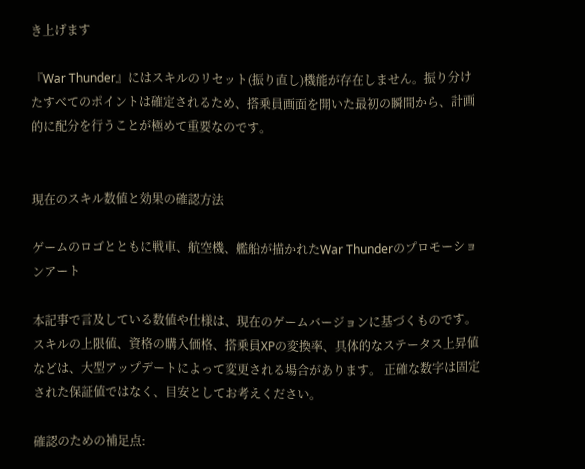き上げます

『War Thunder』にはスキルのリセット(振り直し)機能が存在しません。振り分けたすべてのポイントは確定されるため、搭乗員画面を開いた最初の瞬間から、計画的に配分を行うことが極めて重要なのです。


現在のスキル数値と効果の確認方法

ゲームのロゴとともに戦車、航空機、艦船が描かれたWar Thunderのプロモーションアート

本記事で言及している数値や仕様は、現在のゲームバージョンに基づくものです。スキルの上限値、資格の購入価格、搭乗員XPの変換率、具体的なステータス上昇値などは、大型アップデートによって変更される場合があります。 正確な数字は固定された保証値ではなく、目安としてお考えください。

確認のための補足点: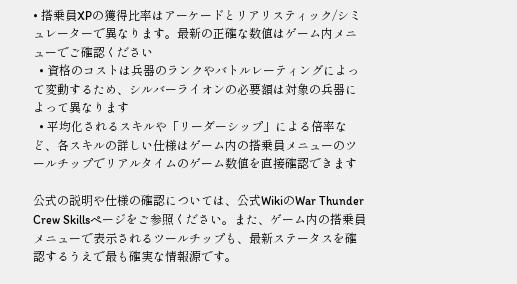• 搭乗員XPの獲得比率はアーケードとリアリスティック/シミュレーターで異なります。最新の正確な数値はゲーム内メニューでご確認ください
  • 資格のコストは兵器のランクやバトルレーティングによって変動するため、シルバーライオンの必要額は対象の兵器によって異なります
  • 平均化されるスキルや「リーダーシップ」による倍率など、各スキルの詳しい仕様はゲーム内の搭乗員メニューのツールチップでリアルタイムのゲーム数値を直接確認できます

公式の説明や仕様の確認については、公式WikiのWar Thunder Crew Skillsページをご参照ください。また、ゲーム内の搭乗員メニューで表示されるツールチップも、最新ステータスを確認するうえで最も確実な情報源です。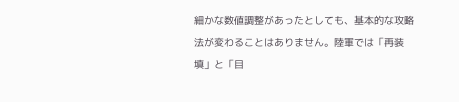細かな数値調整があったとしても、基本的な攻略法が変わることはありません。陸軍では「再装填」と「目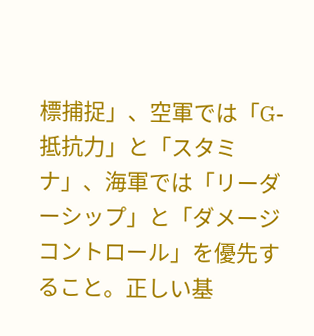標捕捉」、空軍では「G-抵抗力」と「スタミナ」、海軍では「リーダーシップ」と「ダメージコントロール」を優先すること。正しい基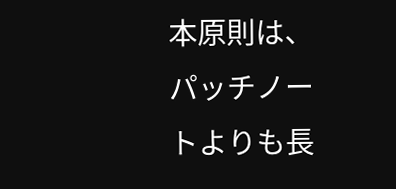本原則は、パッチノートよりも長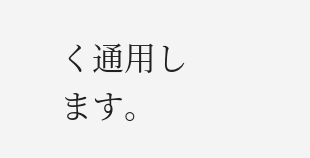く通用します。